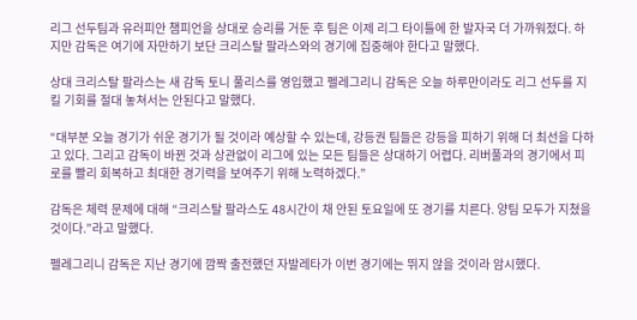리그 선두팀과 유러피안 챔피언을 상대로 승리를 거둔 후 팀은 이제 리그 타이틀에 한 발자국 더 가까워젔다. 하지만 감독은 여기에 자만하기 보단 크리스탈 팔라스와의 경기에 집중해야 한다고 말했다.

상대 크리스탈 팔라스는 새 감독 토니 풀리스를 영입했고 펠레그리니 감독은 오늘 하루만이라도 리그 선두를 지킬 기회를 절대 놓쳐서는 안된다고 말했다.

“대부분 오늘 경기가 쉬운 경기가 될 것이라 예상할 수 있는데, 강등권 팀들은 강등을 피하기 위해 더 최선을 다하고 있다. 그리고 감독이 바뀐 것과 상관없이 리그에 있는 모든 팀들은 상대하기 어렵다. 리버풀과의 경기에서 피로를 빨리 회복하고 최대한 경기력을 보여주기 위해 노력하겠다.”

감독은 체력 문제에 대해 “크리스탈 팔라스도 48시간이 채 안된 토요일에 또 경기를 치른다. 양팀 모두가 지쳤을 것이다.”라고 말했다.

펠레그리니 감독은 지난 경기에 깜짝 출전했던 자발레타가 이번 경기에는 뛰지 않을 것이라 암시했다.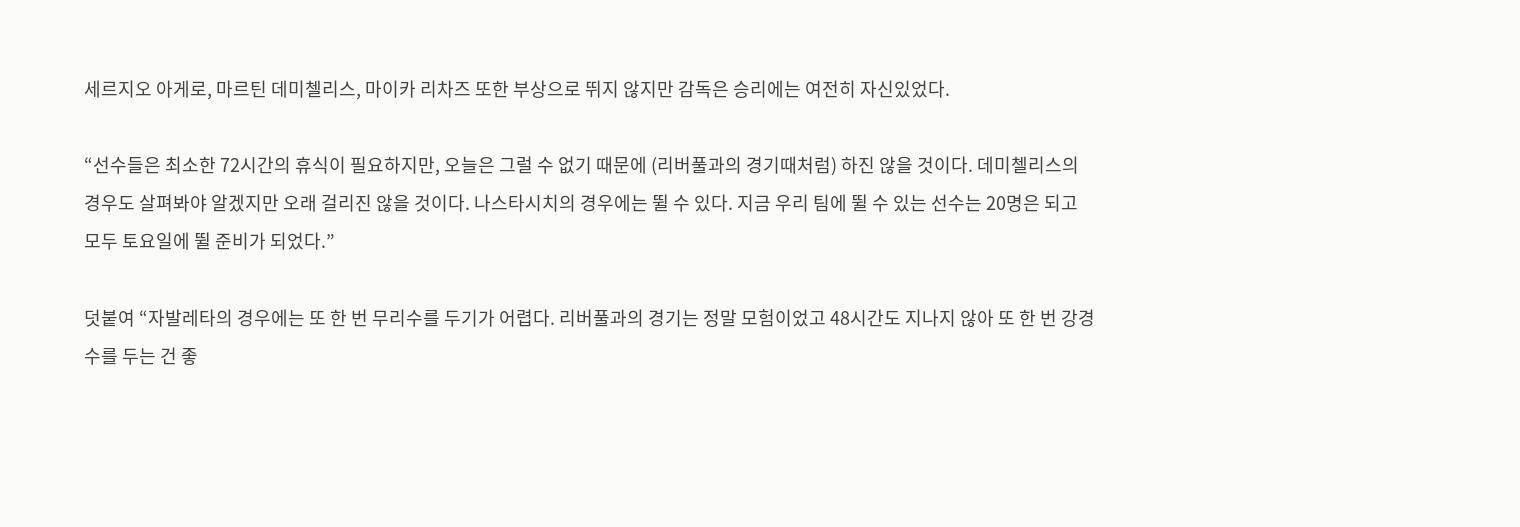세르지오 아게로, 마르틴 데미첼리스, 마이카 리차즈 또한 부상으로 뛰지 않지만 감독은 승리에는 여전히 자신있었다.

“선수들은 최소한 72시간의 휴식이 필요하지만, 오늘은 그럴 수 없기 때문에 (리버풀과의 경기때처럼) 하진 않을 것이다. 데미첼리스의 경우도 살펴봐야 알겠지만 오래 걸리진 않을 것이다. 나스타시치의 경우에는 뛸 수 있다. 지금 우리 팀에 뛸 수 있는 선수는 20명은 되고 모두 토요일에 뛸 준비가 되었다.”

덧붙여 “자발레타의 경우에는 또 한 번 무리수를 두기가 어렵다. 리버풀과의 경기는 정말 모험이었고 48시간도 지나지 않아 또 한 번 강경수를 두는 건 좋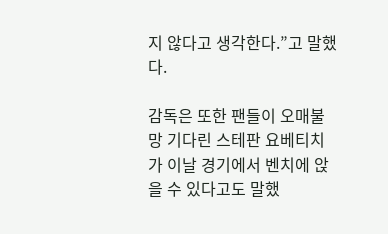지 않다고 생각한다.”고 말했다.

감독은 또한 팬들이 오매불망 기다린 스테판 요베티치가 이날 경기에서 벤치에 앉을 수 있다고도 말했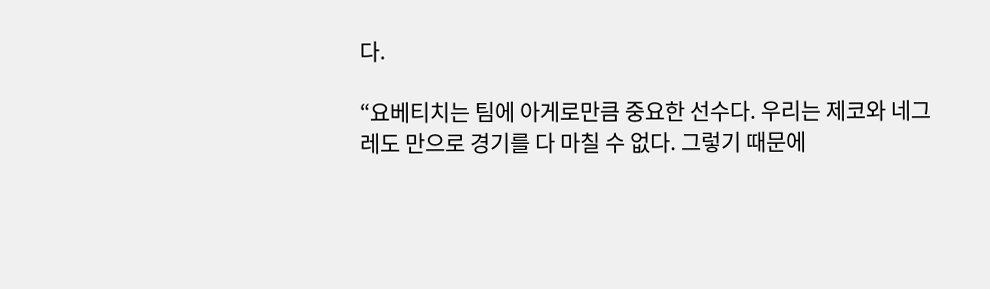다.

“요베티치는 팀에 아게로만큼 중요한 선수다. 우리는 제코와 네그레도 만으로 경기를 다 마칠 수 없다. 그렇기 때문에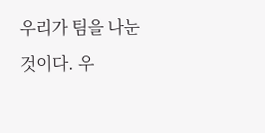우리가 팀을 나눈 것이다. 우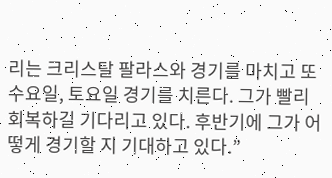리는 크리스탈 팔라스와 경기를 마치고 또 수요일, 토요일 경기를 치른다. 그가 빨리 회복하길 기다리고 있다. 후반기에 그가 어떻게 경기할 지 기대하고 있다.”